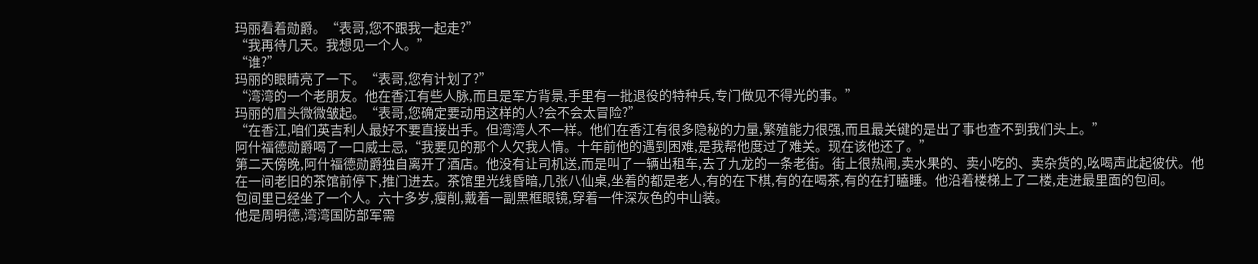玛丽看着勋爵。“表哥,您不跟我一起走?”
“我再待几天。我想见一个人。”
“谁?”
玛丽的眼睛亮了一下。“表哥,您有计划了?”
“湾湾的一个老朋友。他在香江有些人脉,而且是军方背景,手里有一批退役的特种兵,专门做见不得光的事。”
玛丽的眉头微微皱起。“表哥,您确定要动用这样的人?会不会太冒险?”
“在香江,咱们英吉利人最好不要直接出手。但湾湾人不一样。他们在香江有很多隐秘的力量,繁殖能力很强,而且最关键的是出了事也查不到我们头上。”
阿什福德勋爵喝了一口威士忌,“我要见的那个人欠我人情。十年前他的遇到困难,是我帮他度过了难关。现在该他还了。”
第二天傍晚,阿什福德勋爵独自离开了酒店。他没有让司机送,而是叫了一辆出租车,去了九龙的一条老街。街上很热闹,卖水果的、卖小吃的、卖杂货的,吆喝声此起彼伏。他在一间老旧的茶馆前停下,推门进去。茶馆里光线昏暗,几张八仙桌,坐着的都是老人,有的在下棋,有的在喝茶,有的在打瞌睡。他沿着楼梯上了二楼,走进最里面的包间。
包间里已经坐了一个人。六十多岁,瘦削,戴着一副黑框眼镜,穿着一件深灰色的中山装。
他是周明德,湾湾国防部军需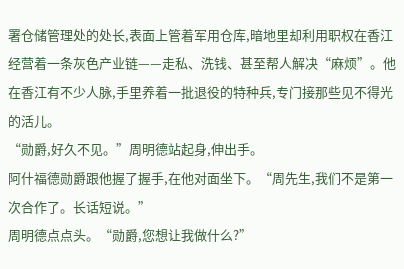署仓储管理处的处长,表面上管着军用仓库,暗地里却利用职权在香江经营着一条灰色产业链——走私、洗钱、甚至帮人解决“麻烦”。他在香江有不少人脉,手里养着一批退役的特种兵,专门接那些见不得光的活儿。
“勋爵,好久不见。”周明德站起身,伸出手。
阿什福德勋爵跟他握了握手,在他对面坐下。“周先生,我们不是第一次合作了。长话短说。”
周明德点点头。“勋爵,您想让我做什么?”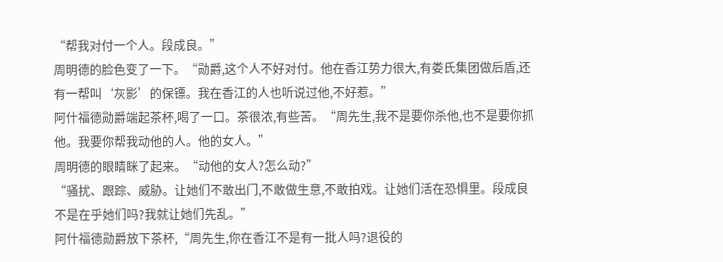“帮我对付一个人。段成良。”
周明德的脸色变了一下。“勋爵,这个人不好对付。他在香江势力很大,有娄氏集团做后盾,还有一帮叫‘灰影’的保镖。我在香江的人也听说过他,不好惹。”
阿什福德勋爵端起茶杯,喝了一口。茶很浓,有些苦。“周先生,我不是要你杀他,也不是要你抓他。我要你帮我动他的人。他的女人。”
周明德的眼睛眯了起来。“动他的女人?怎么动?”
“骚扰、跟踪、威胁。让她们不敢出门,不敢做生意,不敢拍戏。让她们活在恐惧里。段成良不是在乎她们吗?我就让她们先乱。”
阿什福德勋爵放下茶杯,“周先生,你在香江不是有一批人吗?退役的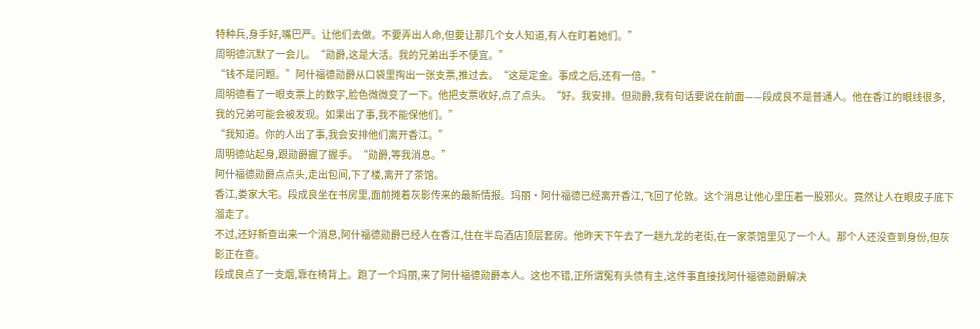特种兵,身手好,嘴巴严。让他们去做。不要弄出人命,但要让那几个女人知道,有人在盯着她们。”
周明德沉默了一会儿。“勋爵,这是大活。我的兄弟出手不便宜。”
“钱不是问题。”阿什福德勋爵从口袋里掏出一张支票,推过去。“这是定金。事成之后,还有一倍。”
周明德看了一眼支票上的数字,脸色微微变了一下。他把支票收好,点了点头。“好。我安排。但勋爵,我有句话要说在前面——段成良不是普通人。他在香江的眼线很多,我的兄弟可能会被发现。如果出了事,我不能保他们。”
“我知道。你的人出了事,我会安排他们离开香江。”
周明德站起身,跟勋爵握了握手。“勋爵,等我消息。”
阿什福德勋爵点点头,走出包间,下了楼,离开了茶馆。
香江,娄家大宅。段成良坐在书房里,面前摊着灰影传来的最新情报。玛丽·阿什福德已经离开香江,飞回了伦敦。这个消息让他心里压着一股邪火。竟然让人在眼皮子底下溜走了。
不过,还好新查出来一个消息,阿什福德勋爵已经人在香江,住在半岛酒店顶层套房。他昨天下午去了一趟九龙的老街,在一家茶馆里见了一个人。那个人还没查到身份,但灰影正在查。
段成良点了一支烟,靠在椅背上。跑了一个玛丽,来了阿什福德勋爵本人。这也不错,正所谓冤有头债有主,这件事直接找阿什福德勋爵解决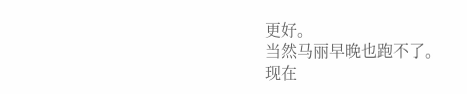更好。
当然马丽早晚也跑不了。
现在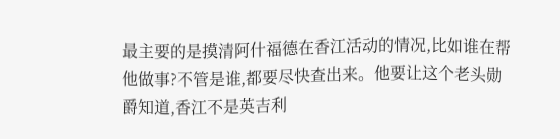最主要的是摸清阿什福德在香江活动的情况,比如谁在帮他做事?不管是谁,都要尽快查出来。他要让这个老头勋爵知道,香江不是英吉利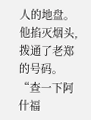人的地盘。
他掐灭烟头,拨通了老郑的号码。“查一下阿什福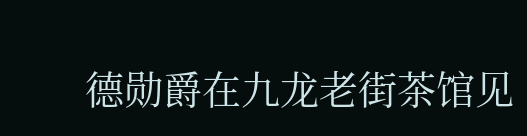德勋爵在九龙老街茶馆见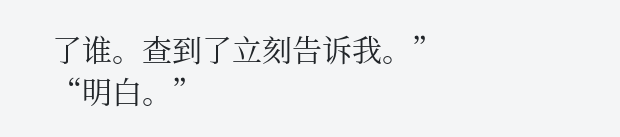了谁。查到了立刻告诉我。”
“明白。”